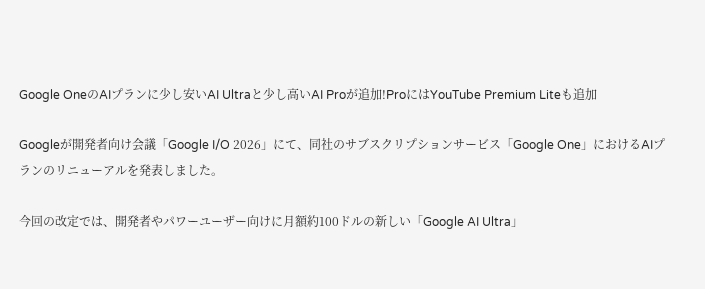Google OneのAIプランに少し安いAI Ultraと少し高いAI Proが追加!ProにはYouTube Premium Liteも追加

Googleが開発者向け会議「Google I/O 2026」にて、同社のサブスクリプションサービス「Google One」におけるAIプランのリニューアルを発表しました。

今回の改定では、開発者やパワーユーザー向けに月額約100ドルの新しい「Google AI Ultra」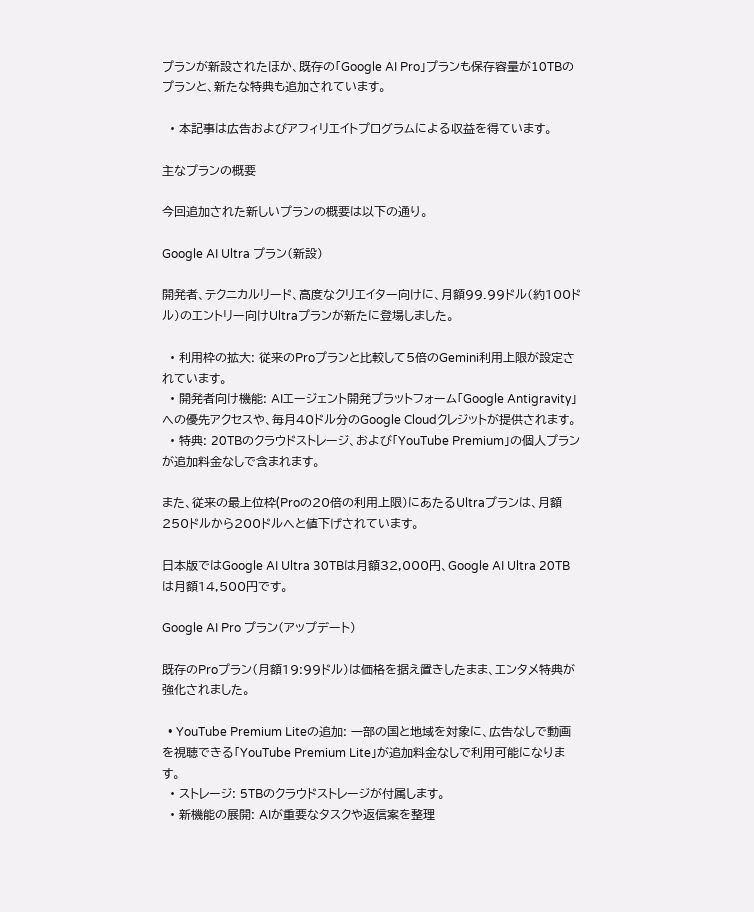プランが新設されたほか、既存の「Google AI Pro」プランも保存容量が10TBのプランと、新たな特典も追加されています。

  • 本記事は広告およびアフィリエイトプログラムによる収益を得ています。

主なプランの概要

今回追加された新しいプランの概要は以下の通り。

Google AI Ultra プラン(新設)

開発者、テクニカルリード、高度なクリエイター向けに、月額99.99ドル(約100ドル)のエントリー向けUltraプランが新たに登場しました。

  • 利用枠の拡大: 従来のProプランと比較して5倍のGemini利用上限が設定されています。
  • 開発者向け機能: AIエージェント開発プラットフォーム「Google Antigravity」への優先アクセスや、毎月40ドル分のGoogle Cloudクレジットが提供されます。
  • 特典: 20TBのクラウドストレージ、および「YouTube Premium」の個人プランが追加料金なしで含まれます。

また、従来の最上位枠(Proの20倍の利用上限)にあたるUltraプランは、月額250ドルから200ドルへと値下げされています。

日本版ではGoogle AI Ultra 30TBは月額32,000円、Google AI Ultra 20TBは月額14,500円です。

Google AI Pro プラン(アップデート)

既存のProプラン(月額19:99ドル)は価格を据え置きしたまま、エンタメ特典が強化されました。

  • YouTube Premium Liteの追加: 一部の国と地域を対象に、広告なしで動画を視聴できる「YouTube Premium Lite」が追加料金なしで利用可能になります。
  • ストレージ: 5TBのクラウドストレージが付属します。
  • 新機能の展開: AIが重要なタスクや返信案を整理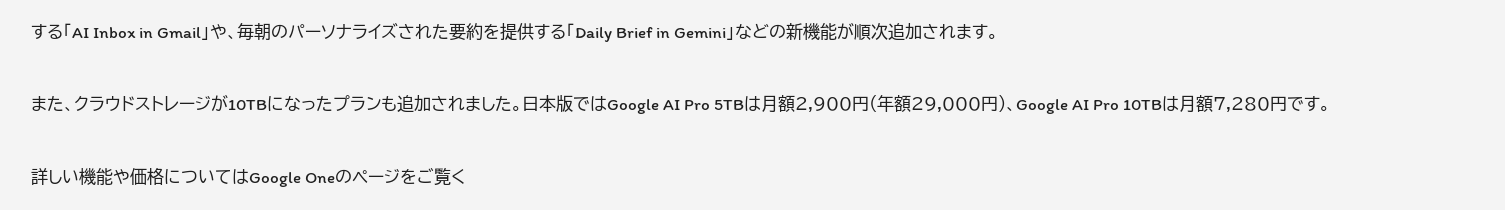する「AI Inbox in Gmail」や、毎朝のパーソナライズされた要約を提供する「Daily Brief in Gemini」などの新機能が順次追加されます。

また、クラウドストレージが10TBになったプランも追加されました。日本版ではGoogle AI Pro 5TBは月額2,900円(年額29,000円)、Google AI Pro 10TBは月額7,280円です。

詳しい機能や価格についてはGoogle Oneのページをご覧く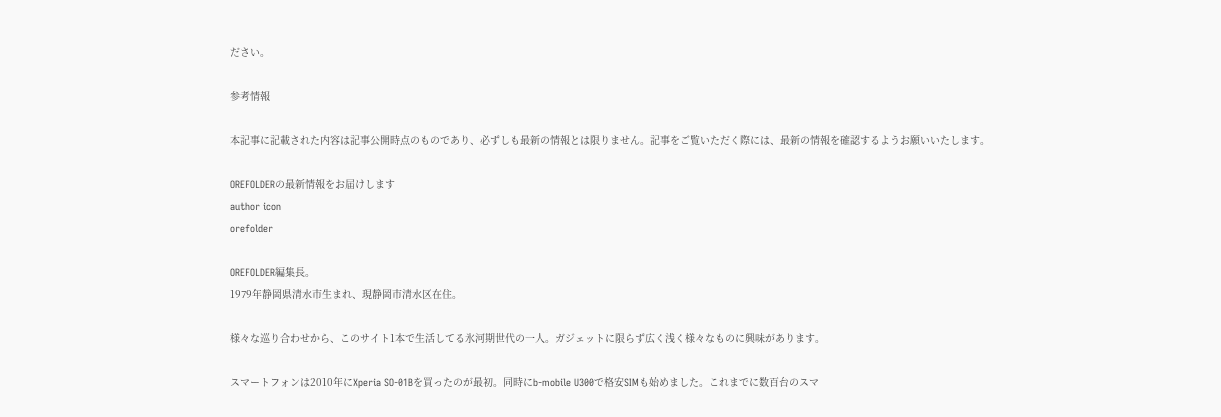ださい。

参考情報

本記事に記載された内容は記事公開時点のものであり、必ずしも最新の情報とは限りません。記事をご覧いただく際には、最新の情報を確認するようお願いいたします。

OREFOLDERの最新情報をお届けします
author icon
orefolder

OREFOLDER編集長。
1979年静岡県清水市生まれ、現静岡市清水区在住。

様々な巡り合わせから、このサイト1本で生活してる氷河期世代の一人。ガジェットに限らず広く浅く様々なものに興味があります。

スマートフォンは2010年にXperia SO-01Bを買ったのが最初。同時にb-mobile U300で格安SIMも始めました。これまでに数百台のスマ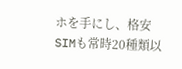ホを手にし、格安SIMも常時20種類以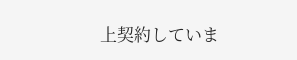上契約していま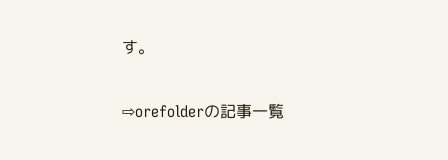す。

⇨orefolderの記事一覧